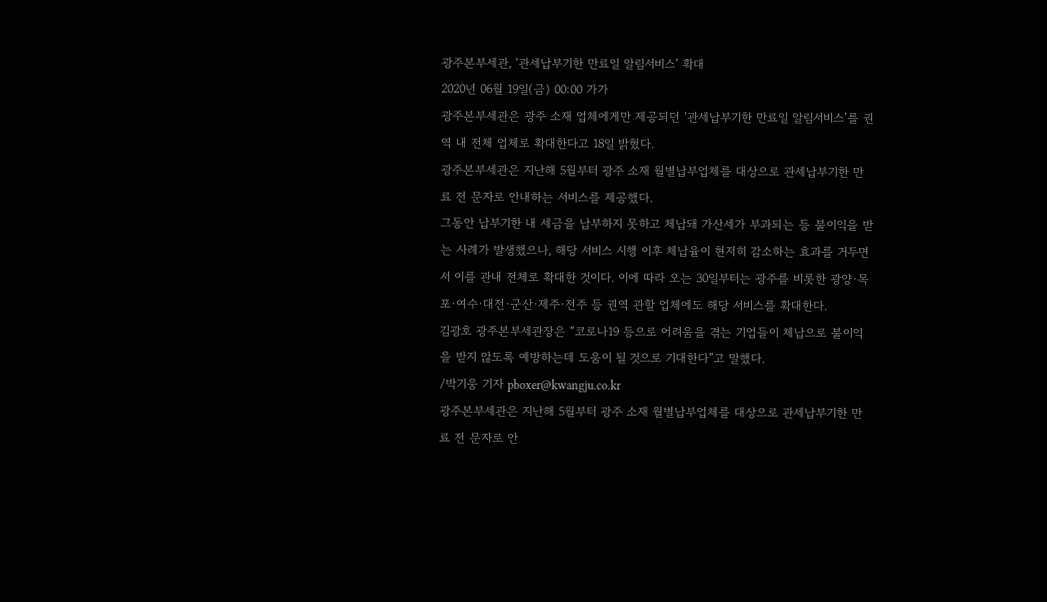광주본부세관, ‘관세납부기한 만료일 알림서비스’ 확대
2020년 06월 19일(금) 00:00 가가
광주본부세관은 광주 소재 업체에게만 제공되던 ‘관세납부기한 만료일 알림서비스’를 권역 내 전체 업체로 확대한다고 18일 밝혔다.
광주본부세관은 지난해 5월부터 광주 소재 월별납부업체를 대상으로 관세납부기한 만료 전 문자로 안내하는 서비스를 제공했다.
그동안 납부기한 내 세금을 납부하지 못하고 체납돼 가산세가 부과되는 등 불이익을 받는 사례가 발생했으나, 해당 서비스 시행 이후 체납율이 현저히 감소하는 효과를 거두면서 이를 관내 전체로 확대한 것이다. 이에 따라 오는 30일부터는 광주를 비롯한 광양·목포·여수·대전·군산·제주·전주 등 권역 관할 업체에도 해당 서비스를 확대한다.
김광호 광주본부세관장은 “코로나19 등으로 어려움을 겪는 기업들이 체납으로 불이익을 받지 않도록 예방하는데 도움이 될 것으로 기대한다”고 말했다.
/박기웅 기자 pboxer@kwangju.co.kr
광주본부세관은 지난해 5월부터 광주 소재 월별납부업체를 대상으로 관세납부기한 만료 전 문자로 안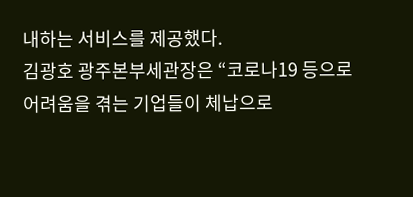내하는 서비스를 제공했다.
김광호 광주본부세관장은 “코로나19 등으로 어려움을 겪는 기업들이 체납으로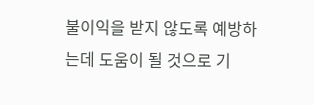불이익을 받지 않도록 예방하는데 도움이 될 것으로 기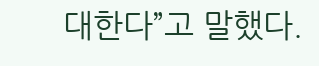대한다”고 말했다.